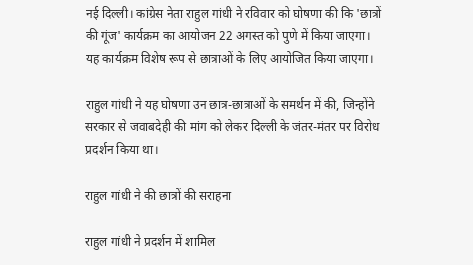नई दिल्ली। कांग्रेस नेता राहुल गांधी ने रविवार को घोषणा की कि 'छात्रों की गूंज' कार्यक्रम का आयोजन 22 अगस्त को पुणे में किया जाएगा। यह कार्यक्रम विशेष रूप से छात्राओं के लिए आयोजित किया जाएगा।

राहुल गांधी ने यह घोषणा उन छात्र-छात्राओं के समर्थन में की, जिन्होंने सरकार से जवाबदेही की मांग को लेकर दिल्ली के जंतर-मंतर पर विरोध प्रदर्शन किया था।

राहुल गांधी ने की छात्रों की सराहना

राहुल गांधी ने प्रदर्शन में शामिल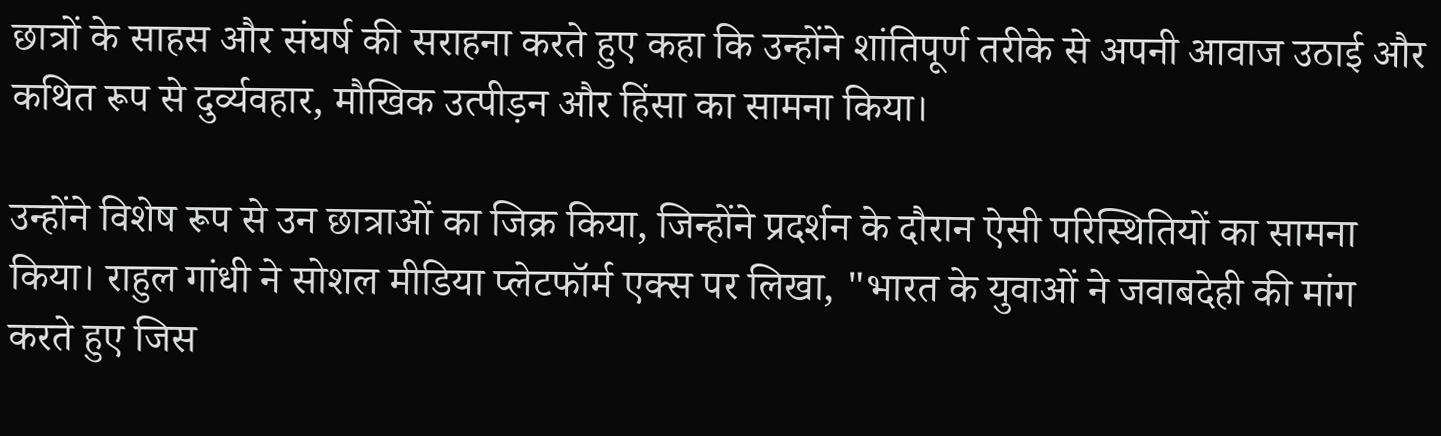छात्रों के साहस और संघर्ष की सराहना करते हुए कहा कि उन्होंने शांतिपूर्ण तरीके से अपनी आवाज उठाई और कथित रूप से दुर्व्यवहार, मौखिक उत्पीड़न और हिंसा का सामना किया।

उन्होंने विशेष रूप से उन छात्राओं का जिक्र किया, जिन्होंने प्रदर्शन के दौरान ऐसी परिस्थितियों का सामना किया। राहुल गांधी ने सोशल मीडिया प्लेटफॉर्म एक्स पर लिखा, "भारत के युवाओं ने जवाबदेही की मांग करते हुए जिस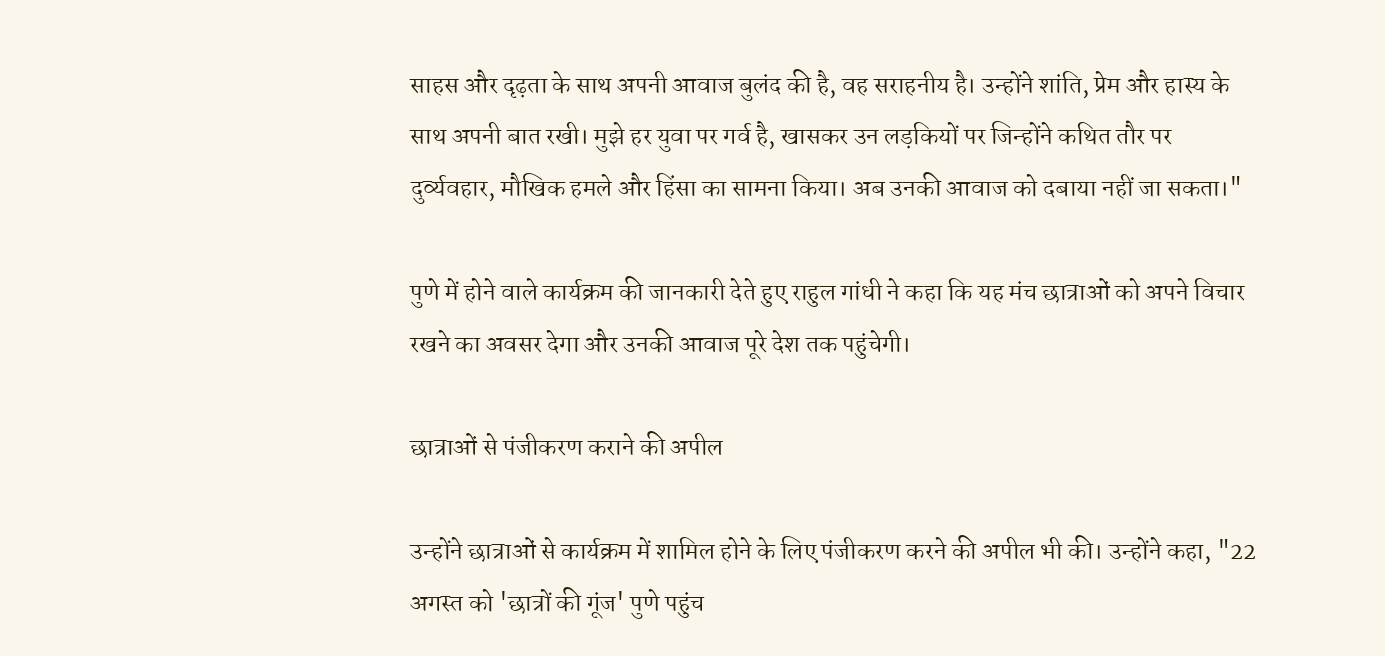साहस और दृढ़ता के साथ अपनी आवाज बुलंद की है, वह सराहनीय है। उन्होंने शांति, प्रेम और हास्य के साथ अपनी बात रखी। मुझे हर युवा पर गर्व है, खासकर उन लड़कियों पर जिन्होंने कथित तौर पर दुर्व्यवहार, मौखिक हमले और हिंसा का सामना किया। अब उनकी आवाज को दबाया नहीं जा सकता।"

पुणे में होने वाले कार्यक्रम की जानकारी देते हुए राहुल गांधी ने कहा कि यह मंच छात्राओं को अपने विचार रखने का अवसर देगा और उनकी आवाज पूरे देश तक पहुंचेगी।

छात्राओं से पंजीकरण कराने की अपील

उन्होंने छात्राओं से कार्यक्रम में शामिल होने के लिए पंजीकरण करने की अपील भी की। उन्होंने कहा, "22 अगस्त को 'छात्रों की गूंज' पुणे पहुंच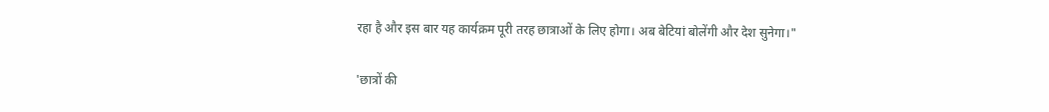रहा है और इस बार यह कार्यक्रम पूरी तरह छात्राओं के लिए होगा। अब बेटियां बोलेंगी और देश सुनेगा।"

'छात्रों की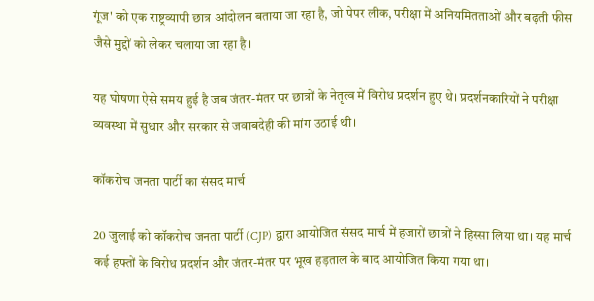गूंज' को एक राष्ट्रव्यापी छात्र आंदोलन बताया जा रहा है, जो पेपर लीक, परीक्षा में अनियमितताओं और बढ़ती फीस जैसे मुद्दों को लेकर चलाया जा रहा है।

यह घोषणा ऐसे समय हुई है जब जंतर-मंतर पर छात्रों के नेतृत्व में विरोध प्रदर्शन हुए थे। प्रदर्शनकारियों ने परीक्षा व्यवस्था में सुधार और सरकार से जवाबदेही की मांग उठाई थी।

कॉकरोच जनता पार्टी का संसद मार्च

20 जुलाई को कॉकरोच जनता पार्टी (CJP) द्वारा आयोजित संसद मार्च में हजारों छात्रों ने हिस्सा लिया था। यह मार्च कई हफ्तों के विरोध प्रदर्शन और जंतर-मंतर पर भूख हड़ताल के बाद आयोजित किया गया था।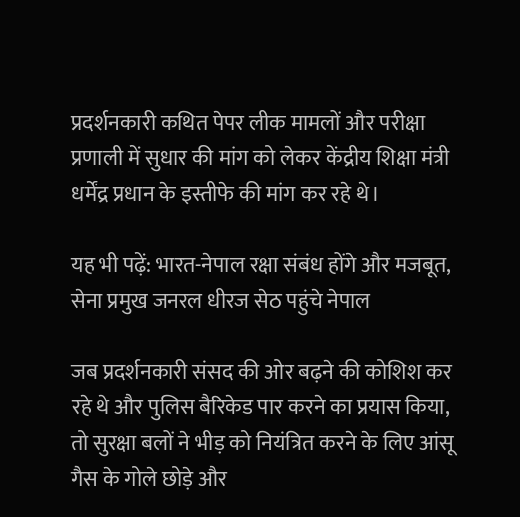प्रदर्शनकारी कथित पेपर लीक मामलों और परीक्षा प्रणाली में सुधार की मांग को लेकर केंद्रीय शिक्षा मंत्री धर्मेंद्र प्रधान के इस्तीफे की मांग कर रहे थे।

यह भी पढ़ें: भारत-नेपाल रक्षा संबंध होंगे और मजबूत, सेना प्रमुख जनरल धीरज सेठ पहुंचे नेपाल

जब प्रदर्शनकारी संसद की ओर बढ़ने की कोशिश कर रहे थे और पुलिस बैरिकेड पार करने का प्रयास किया, तो सुरक्षा बलों ने भीड़ को नियंत्रित करने के लिए आंसू गैस के गोले छोड़े और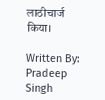लाठीचार्ज किया।

Written By: Pradeep Singh